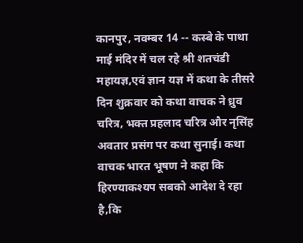कानपुर, नवम्बर 14 -- कस्बे के पाथा माई मंदिर में चल रहे श्री शतचंडी महायज्ञ,एवं ज्ञान यज्ञ में कथा के तीसरे दिन शुक्रवार को कथा वाचक ने ध्रुव चरित्र, भक्त प्रहलाद चरित्र और नृसिंह अवतार प्रसंग पर कथा सुनाई। कथा वाचक भारत भूषण ने कहा कि हिरण्याकश्यप सबको आदेश दे रहा है,कि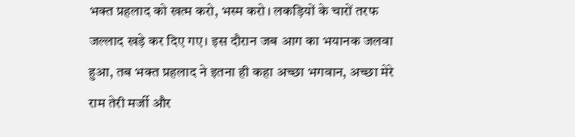भक्त प्रहलाद को खत्म करो, भस्म करो। लकड़ियों के चारों तरफ जल्लाद खड़े कर दिए गए। इस दौरान जब आग का भयानक जलवा हुआ, तब भक्त प्रहलाद ने इतना ही कहा अच्छा भगवान, अच्छा मेरे राम तेरी मर्जी और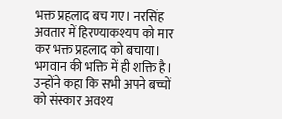भक्त प्रहलाद बच गए। नरसिंह अवतार में हिरण्याकश्यप को मार कर भक्त प्रहलाद को बचाया। भगवान की भक्ति में ही शक्ति है। उन्होंने कहा कि सभी अपने बच्चों को संस्कार अवश्य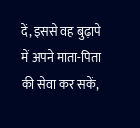दें, इससे वह बुढ़ापे में अपने माता-पिता की सेवा कर सकें,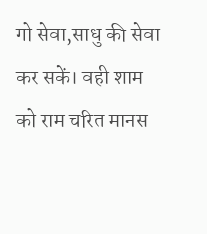गो सेवा,साधु की सेवा कर सकें। वही शाम को राम चरित मानस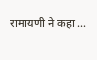रामायणी ने कहा ...